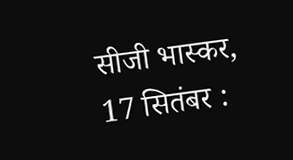सीजी भास्कर, 17 सितंबर :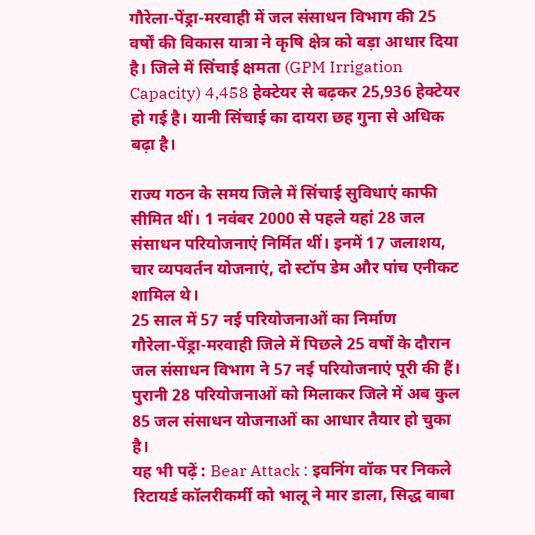गौरेला-पेंड्रा-मरवाही में जल संसाधन विभाग की 25 वर्षों की विकास यात्रा ने कृषि क्षेत्र को बड़ा आधार दिया है। जिले में सिंचाई क्षमता (GPM Irrigation Capacity) 4,458 हेक्टेयर से बढ़कर 25,936 हेक्टेयर हो गई है। यानी सिंचाई का दायरा छह गुना से अधिक बढ़ा है।

राज्य गठन के समय जिले में सिंचाई सुविधाएं काफी सीमित थीं। 1 नवंबर 2000 से पहले यहां 28 जल संसाधन परियोजनाएं निर्मित थीं। इनमें 17 जलाशय, चार व्यपवर्तन योजनाएं, दो स्टॉप डेम और पांच एनीकट शामिल थे।
25 साल में 57 नई परियोजनाओं का निर्माण
गौरेला-पेंड्रा-मरवाही जिले में पिछले 25 वर्षों के दौरान जल संसाधन विभाग ने 57 नई परियोजनाएं पूरी की हैं। पुरानी 28 परियोजनाओं को मिलाकर जिले में अब कुल 85 जल संसाधन योजनाओं का आधार तैयार हो चुका है।
यह भी पढ़ें : Bear Attack : इवनिंग वॉक पर निकले रिटायर्ड कॉलरीकर्मी को भालू ने मार डाला, सिद्ध बाबा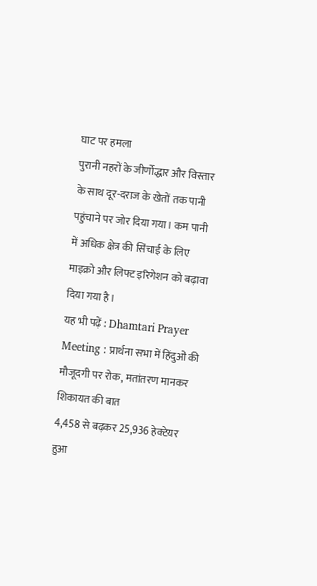घाट पर हमला
पुरानी नहरों के जीर्णोद्धार और विस्तार के साथ दूर-दराज के खेतों तक पानी पहुंचाने पर जोर दिया गया। कम पानी में अधिक क्षेत्र की सिंचाई के लिए माइक्रो और लिफ्ट इरिगेशन को बढ़ावा दिया गया है।
यह भी पढ़ें : Dhamtari Prayer Meeting : प्रार्थना सभा में हिंदुओं की मौजूदगी पर रोक, मतांतरण मानकर शिकायत की बात
4,458 से बढ़कर 25,936 हेक्टेयर हुआ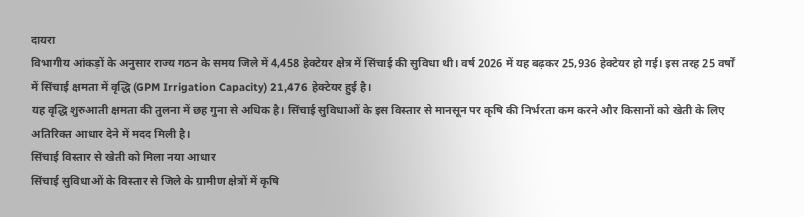दायरा
विभागीय आंकड़ों के अनुसार राज्य गठन के समय जिले में 4,458 हेक्टेयर क्षेत्र में सिंचाई की सुविधा थी। वर्ष 2026 में यह बढ़कर 25,936 हेक्टेयर हो गई। इस तरह 25 वर्षों में सिंचाई क्षमता में वृद्धि (GPM Irrigation Capacity) 21,476 हेक्टेयर हुई है।
यह वृद्धि शुरुआती क्षमता की तुलना में छह गुना से अधिक है। सिंचाई सुविधाओं के इस विस्तार से मानसून पर कृषि की निर्भरता कम करने और किसानों को खेती के लिए अतिरिक्त आधार देने में मदद मिली है।
सिंचाई विस्तार से खेती को मिला नया आधार
सिंचाई सुविधाओं के विस्तार से जिले के ग्रामीण क्षेत्रों में कृषि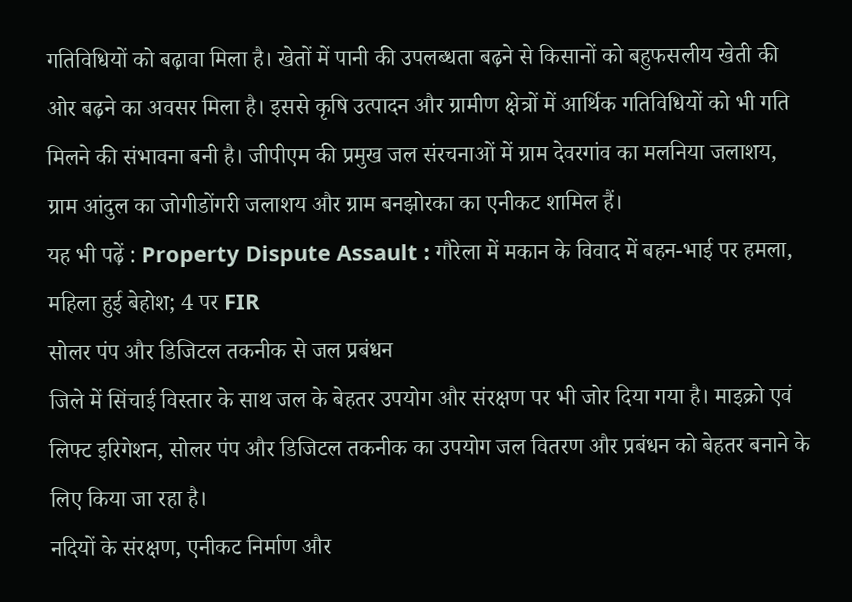गतिविधियों को बढ़ावा मिला है। खेतों में पानी की उपलब्धता बढ़ने से किसानों को बहुफसलीय खेती की ओर बढ़ने का अवसर मिला है। इससे कृषि उत्पादन और ग्रामीण क्षेत्रों में आर्थिक गतिविधियों को भी गति मिलने की संभावना बनी है। जीपीएम की प्रमुख जल संरचनाओं में ग्राम देवरगांव का मलनिया जलाशय, ग्राम आंदुल का जोगीडोंगरी जलाशय और ग्राम बनझोरका का एनीकट शामिल हैं।
यह भी पढ़ें : Property Dispute Assault : गौरेला में मकान के विवाद में बहन-भाई पर हमला, महिला हुई बेहोश; 4 पर FIR
सोलर पंप और डिजिटल तकनीक से जल प्रबंधन
जिले में सिंचाई विस्तार के साथ जल के बेहतर उपयोग और संरक्षण पर भी जोर दिया गया है। माइक्रो एवं लिफ्ट इरिगेशन, सोलर पंप और डिजिटल तकनीक का उपयोग जल वितरण और प्रबंधन को बेहतर बनाने के लिए किया जा रहा है।
नदियों के संरक्षण, एनीकट निर्माण और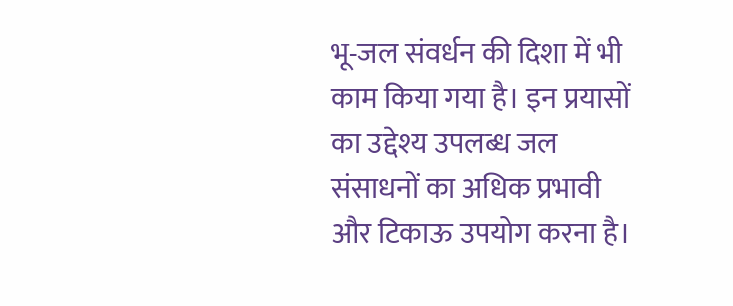भू-जल संवर्धन की दिशा में भी काम किया गया है। इन प्रयासों का उद्देश्य उपलब्ध जल संसाधनों का अधिक प्रभावी और टिकाऊ उपयोग करना है।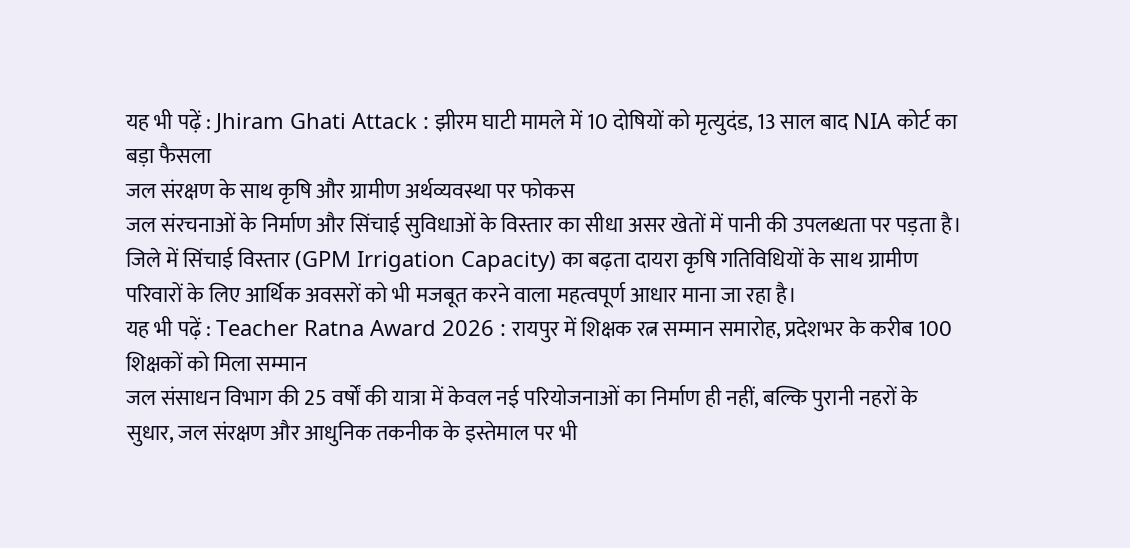यह भी पढ़ें : Jhiram Ghati Attack : झीरम घाटी मामले में 10 दोषियों को मृत्युदंड, 13 साल बाद NIA कोर्ट का बड़ा फैसला
जल संरक्षण के साथ कृषि और ग्रामीण अर्थव्यवस्था पर फोकस
जल संरचनाओं के निर्माण और सिंचाई सुविधाओं के विस्तार का सीधा असर खेतों में पानी की उपलब्धता पर पड़ता है। जिले में सिंचाई विस्तार (GPM Irrigation Capacity) का बढ़ता दायरा कृषि गतिविधियों के साथ ग्रामीण परिवारों के लिए आर्थिक अवसरों को भी मजबूत करने वाला महत्वपूर्ण आधार माना जा रहा है।
यह भी पढ़ें : Teacher Ratna Award 2026 : रायपुर में शिक्षक रत्न सम्मान समारोह, प्रदेशभर के करीब 100 शिक्षकों को मिला सम्मान
जल संसाधन विभाग की 25 वर्षों की यात्रा में केवल नई परियोजनाओं का निर्माण ही नहीं, बल्कि पुरानी नहरों के सुधार, जल संरक्षण और आधुनिक तकनीक के इस्तेमाल पर भी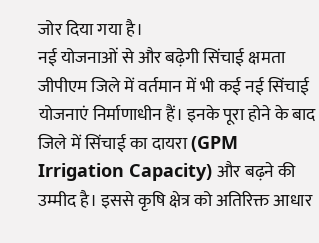जोर दिया गया है।
नई योजनाओं से और बढ़ेगी सिंचाई क्षमता
जीपीएम जिले में वर्तमान में भी कई नई सिंचाई योजनाएं निर्माणाधीन हैं। इनके पूरा होने के बाद जिले में सिंचाई का दायरा (GPM Irrigation Capacity) और बढ़ने की उम्मीद है। इससे कृषि क्षेत्र को अतिरिक्त आधार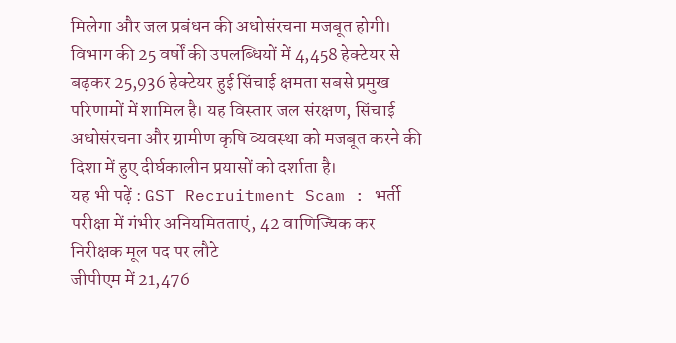मिलेगा और जल प्रबंधन की अधोसंरचना मजबूत होगी।
विभाग की 25 वर्षों की उपलब्धियों में 4,458 हेक्टेयर से बढ़कर 25,936 हेक्टेयर हुई सिंचाई क्षमता सबसे प्रमुख परिणामों में शामिल है। यह विस्तार जल संरक्षण, सिंचाई अधोसंरचना और ग्रामीण कृषि व्यवस्था को मजबूत करने की दिशा में हुए दीर्घकालीन प्रयासों को दर्शाता है।
यह भी पढ़ें : GST Recruitment Scam : भर्ती परीक्षा में गंभीर अनियमितताएं, 42 वाणिज्यिक कर निरीक्षक मूल पद पर लौटे
जीपीएम में 21,476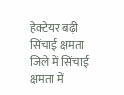हेक्टेयर बढ़ी सिंचाई क्षमता
जिले में सिंचाई क्षमता में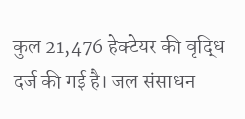कुल 21,476 हेक्टेयर की वृद्धि दर्ज की गई है। जल संसाधन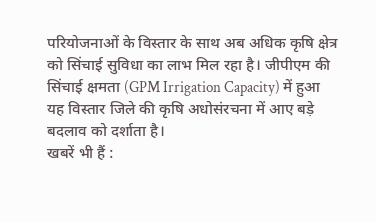परियोजनाओं के विस्तार के साथ अब अधिक कृषि क्षेत्र को सिंचाई सुविधा का लाभ मिल रहा है। जीपीएम की सिंचाई क्षमता (GPM Irrigation Capacity) में हुआ यह विस्तार जिले की कृषि अधोसंरचना में आए बड़े बदलाव को दर्शाता है।
खबरें भी हैं :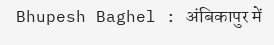Bhupesh Baghel : अंबिकापुर में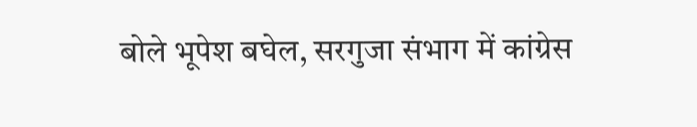बोले भूपेश बघेल, सरगुजा संभाग में कांग्रेस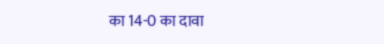का 14-0 का दावा